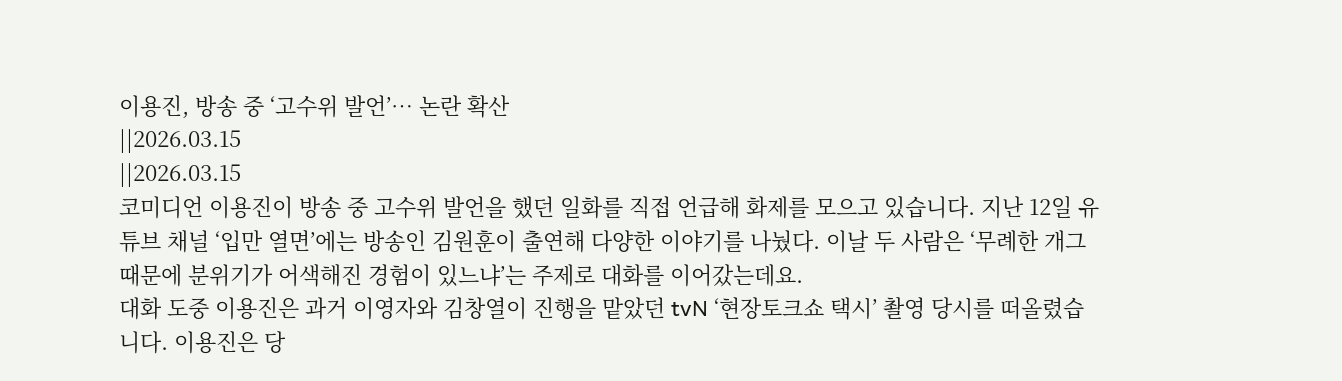이용진, 방송 중 ‘고수위 발언’… 논란 확산
||2026.03.15
||2026.03.15
코미디언 이용진이 방송 중 고수위 발언을 했던 일화를 직접 언급해 화제를 모으고 있습니다. 지난 12일 유튜브 채널 ‘입만 열면’에는 방송인 김원훈이 출연해 다양한 이야기를 나눴다. 이날 두 사람은 ‘무례한 개그 때문에 분위기가 어색해진 경험이 있느냐’는 주제로 대화를 이어갔는데요.
대화 도중 이용진은 과거 이영자와 김창열이 진행을 맡았던 tvN ‘현장토크쇼 택시’ 촬영 당시를 떠올렸습니다. 이용진은 당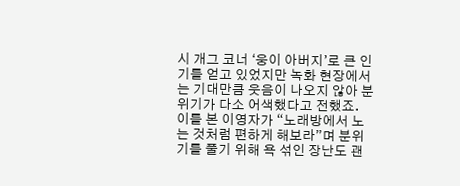시 개그 코너 ‘웅이 아버지’로 큰 인기를 얻고 있었지만 녹화 현장에서는 기대만큼 웃음이 나오지 않아 분위기가 다소 어색했다고 전했죠. 이를 본 이영자가 “노래방에서 노는 것처럼 편하게 해보라”며 분위기를 풀기 위해 욕 섞인 장난도 괜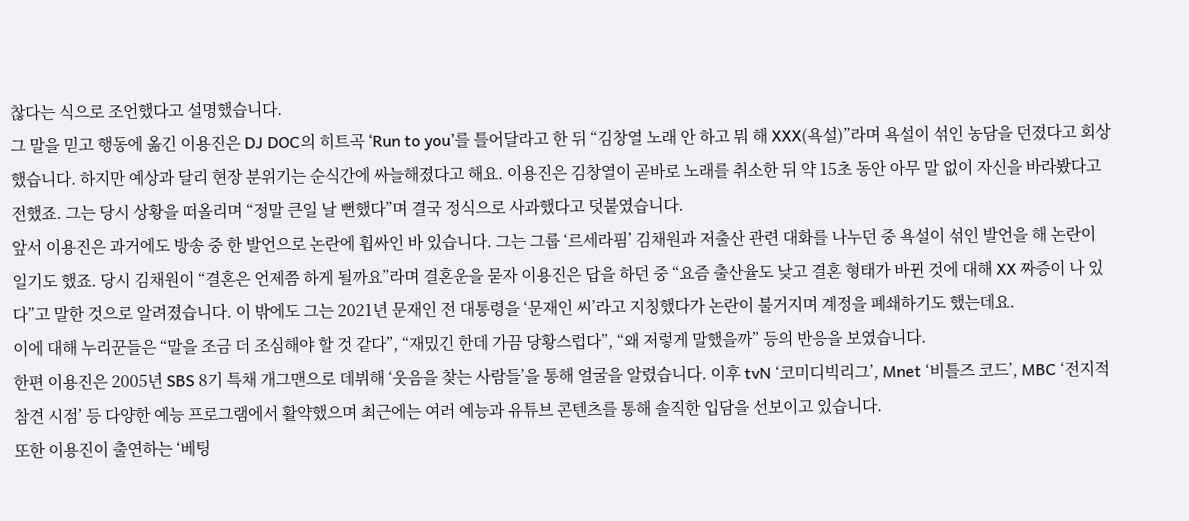찮다는 식으로 조언했다고 설명했습니다.
그 말을 믿고 행동에 옮긴 이용진은 DJ DOC의 히트곡 ‘Run to you’를 틀어달라고 한 뒤 “김창열 노래 안 하고 뭐 해 XXX(욕설)”라며 욕설이 섞인 농담을 던졌다고 회상했습니다. 하지만 예상과 달리 현장 분위기는 순식간에 싸늘해졌다고 해요. 이용진은 김창열이 곧바로 노래를 취소한 뒤 약 15초 동안 아무 말 없이 자신을 바라봤다고 전했죠. 그는 당시 상황을 떠올리며 “정말 큰일 날 뻔했다”며 결국 정식으로 사과했다고 덧붙였습니다.
앞서 이용진은 과거에도 방송 중 한 발언으로 논란에 휩싸인 바 있습니다. 그는 그룹 ‘르세라핌’ 김채원과 저출산 관련 대화를 나누던 중 욕설이 섞인 발언을 해 논란이 일기도 했죠. 당시 김채원이 “결혼은 언제쯤 하게 될까요”라며 결혼운을 묻자 이용진은 답을 하던 중 “요즘 출산율도 낮고 결혼 형태가 바뀐 것에 대해 XX 짜증이 나 있다”고 말한 것으로 알려졌습니다. 이 밖에도 그는 2021년 문재인 전 대통령을 ‘문재인 씨’라고 지칭했다가 논란이 불거지며 계정을 폐쇄하기도 했는데요.
이에 대해 누리꾼들은 “말을 조금 더 조심해야 할 것 같다”, “재밌긴 한데 가끔 당황스럽다”, “왜 저렇게 말했을까” 등의 반응을 보였습니다.
한편 이용진은 2005년 SBS 8기 특채 개그맨으로 데뷔해 ‘웃음을 찾는 사람들’을 통해 얼굴을 알렸습니다. 이후 tvN ‘코미디빅리그’, Mnet ‘비틀즈 코드’, MBC ‘전지적 참견 시점’ 등 다양한 예능 프로그램에서 활약했으며 최근에는 여러 예능과 유튜브 콘텐츠를 통해 솔직한 입담을 선보이고 있습니다.
또한 이용진이 출연하는 ‘베팅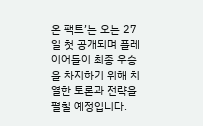온 팩트’는 오는 27일 첫 공개되며 플레이어들이 최종 우승을 차지하기 위해 치열한 토론과 전략을 펼칠 예정입니다.